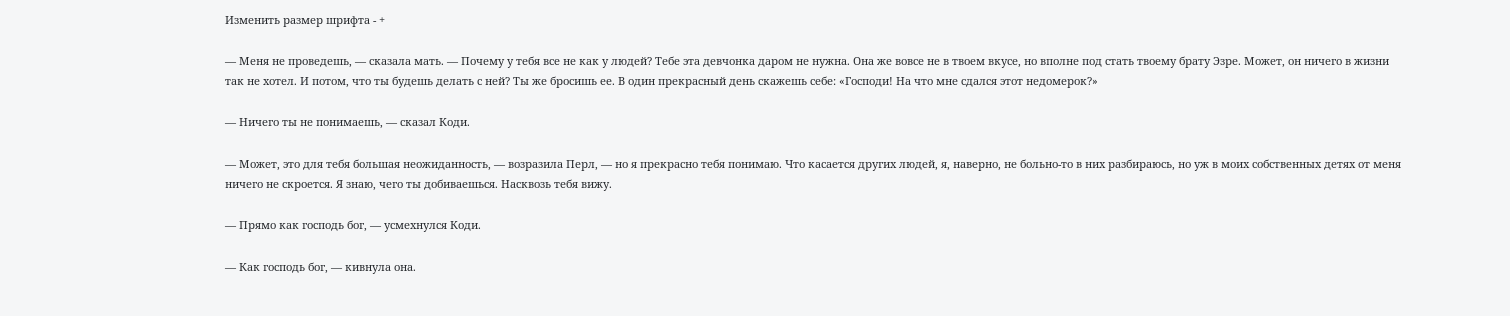Изменить размер шрифта - +

— Меня не проведешь, — сказала мать. — Почему у тебя все не как у людей? Тебе эта девчонка даром не нужна. Она же вовсе не в твоем вкусе, но вполне под стать твоему брату Эзре. Может, он ничего в жизни так не хотел. И потом, что ты будешь делать с ней? Ты же бросишь ее. В один прекрасный день скажешь себе: «Господи! На что мне сдался этот недомерок?»

— Ничего ты не понимаешь, — сказал Коди.

— Может, это для тебя большая неожиданность, — возразила Перл, — но я прекрасно тебя понимаю. Что касается других людей, я, наверно, не больно-то в них разбираюсь, но уж в моих собственных детях от меня ничего не скроется. Я знаю, чего ты добиваешься. Насквозь тебя вижу.

— Прямо как господь бог, — усмехнулся Коди.

— Как господь бог, — кивнула она.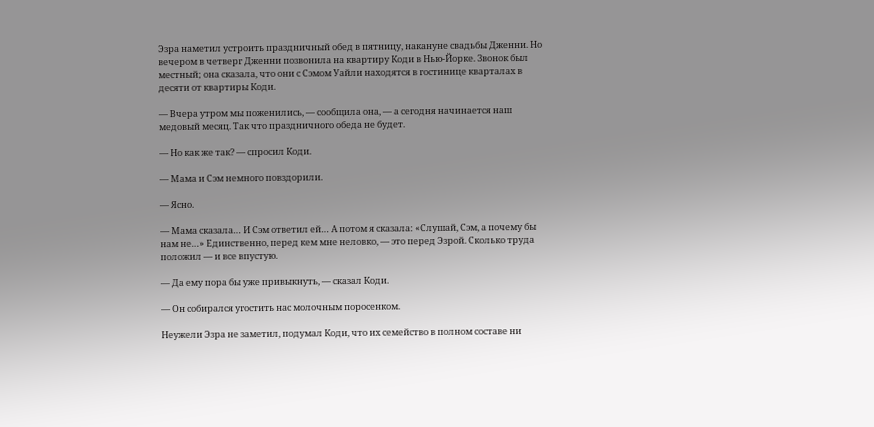Эзра наметил устроить праздничный обед в пятницу, накануне свадьбы Дженни. Но вечером в четверг Дженни позвонила на квартиру Коди в Нью-Йорке. Звонок был местный; она сказала, что они с Сэмом Уайли находятся в гостинице кварталах в десяти от квартиры Коди.

— Вчера утром мы поженились, — сообщила она, — а сегодня начинается наш медовый месяц. Так что праздничного обеда не будет.

— Но как же так? — спросил Коди.

— Мама и Сэм немного повздорили.

— Ясно.

— Мама сказала… И Сэм ответил ей… А потом я сказала: «Слушай, Сэм, а почему бы нам не…» Единственно, перед кем мне неловко, — это перед Эзрой. Сколько труда положил — и все впустую.

— Да ему пора бы уже привыкнуть, — сказал Коди.

— Он собирался угостить нас молочным поросенком.

Неужели Эзра не заметил, подумал Коди, что их семейство в полном составе ни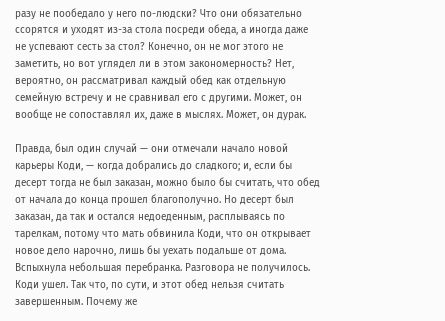разу не пообедало у него по-людски? Что они обязательно ссорятся и уходят из-за стола посреди обеда, а иногда даже не успевают сесть за стол? Конечно, он не мог этого не заметить, но вот углядел ли в этом закономерность? Нет, вероятно, он рассматривал каждый обед как отдельную семейную встречу и не сравнивал его с другими. Может, он вообще не сопоставлял их, даже в мыслях. Может, он дурак.

Правда, был один случай — они отмечали начало новой карьеры Коди, — когда добрались до сладкого; и, если бы десерт тогда не был заказан, можно было бы считать, что обед от начала до конца прошел благополучно. Но десерт был заказан, да так и остался недоеденным, расплываясь по тарелкам, потому что мать обвинила Коди, что он открывает новое дело нарочно, лишь бы уехать подальше от дома. Вспыхнула небольшая перебранка. Разговора не получилось. Коди ушел. Так что, по сути, и этот обед нельзя считать завершенным. Почему же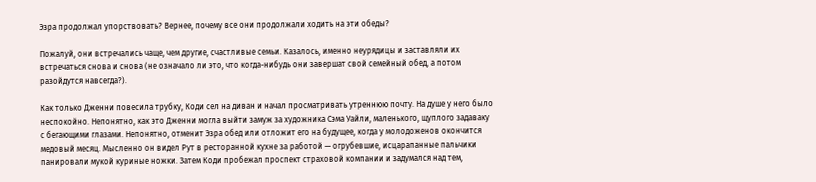Эзра продолжал упорствовать? Вернее, почему все они продолжали ходить на эти обеды?

Пожалуй, они встречались чаще, чем другие, счастливые семьи. Казалось, именно неурядицы и заставляли их встречаться снова и снова (не означало ли это, что когда-нибудь они завершат свой семейный обед, а потом разойдутся навсегда?).

Как только Дженни повесила трубку, Коди сел на диван и начал просматривать утреннюю почту. На душе у него было неспокойно. Непонятно, как это Дженни могла выйти замуж за художника Сэма Уайли, маленького, щуплого задаваку с бегающими глазами. Непонятно, отменит Эзра обед или отложит его на будущее, когда у молодоженов окончится медовый месяц. Мысленно он видел Рут в ресторанной кухне за работой — огрубевшие, исцарапанные пальчики панировали мукой куриные ножки. Затем Коди пробежал проспект страховой компании и задумался над тем,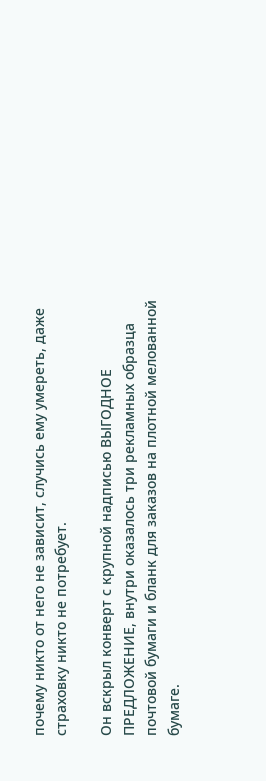почему никто от него не зависит, случись ему умереть, даже страховку никто не потребует.

Он вскрыл конверт с крупной надписью ВЫГОДНОЕ ПРЕДЛОЖЕНИЕ, внутри оказалось три рекламных образца почтовой бумаги и бланк для заказов на плотной мелованной бумаге.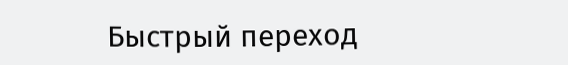Быстрый переход